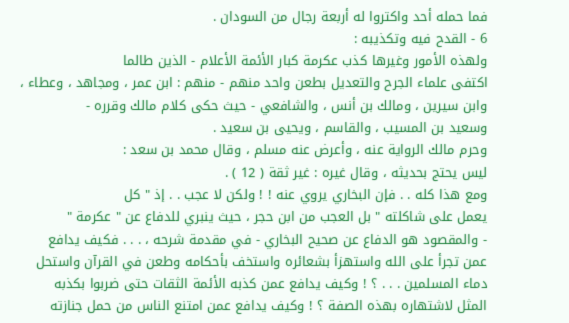فما حمله أحد واكتروا له أربعة رجال من السودان .
6 - القدح فيه وتكذيبه :
ولهذه الأمور وغيرها كذب عكرمة كبار الأئمة الأعلام - الذين طالما
اكتفى علماء الجرح والتعديل بطعن واحد منهم - منهم : ابن عمر ، ومجاهد ، وعطاء ،
وابن سيرين ، ومالك بن أنس ، والشافعي - حيث حكى كلام مالك وقرره -
وسعيد بن المسيب ، والقاسم ، ويحيى بن سعيد .
وحرم مالك الرواية عنه ، وأعرض عنه مسلم ، وقال محمد بن سعد :
ليس يحتج بحديثه ، وقال غيره : غير ثقة ( 12 ) .
ومع هذا كله . . فإن البخاري يروي عنه ! ! ولكن لا عجب . . إذ " كل
يعمل على شاكلته " بل العجب من ابن حجر ، حيث ينبري للدفاع عن " عكرمة "
- والمقصود هو الدفاع عن صحيح البخاري - في مقدمة شرحه ، . . . فكيف يدافع
عمن تجرأ على الله واستهزأ بشعائره واستخف بأحكامه وطعن في القرآن واستحل
دماء المسلمين . . . ؟ ! وكيف يدافع عمن كذبه الأئمة الثقات حتى ضربوا بكذبه
المثل لاشتهاره بهذه الصفة ؟ ! وكيف يدافع عمن امتنع الناس من حمل جنازته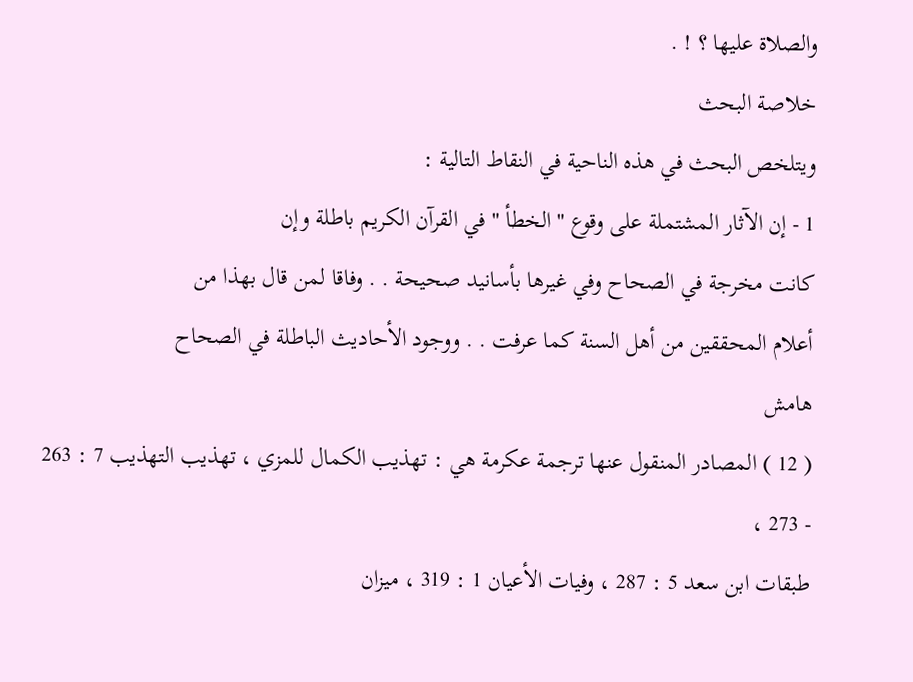والصلاة عليها ؟ ! .
خلاصة البحث
ويتلخص البحث في هذه الناحية في النقاط التالية :
1 - إن الآثار المشتملة على وقوع " الخطأ " في القرآن الكريم باطلة وإن
كانت مخرجة في الصحاح وفي غيرها بأسانيد صحيحة . . وفاقا لمن قال بهذا من
أعلام المحققين من أهل السنة كما عرفت . . ووجود الأحاديث الباطلة في الصحاح
هامش
( 12 ) المصادر المنقول عنها ترجمة عكرمة هي : تهذيب الكمال للمزي ، تهذيب التهذيب 7 : 263 - 273 ،
طبقات ابن سعد 5 : 287 ، وفيات الأعيان 1 : 319 ، ميزان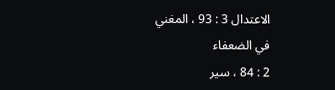الاعتدال 3 : 93 ، المغني في الضعفاء
2 : 84 ، سير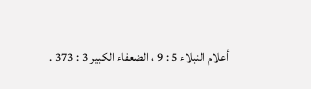أعلام النبلاء 5 : 9 ، الضعفاء الكبير 3 : 373 .